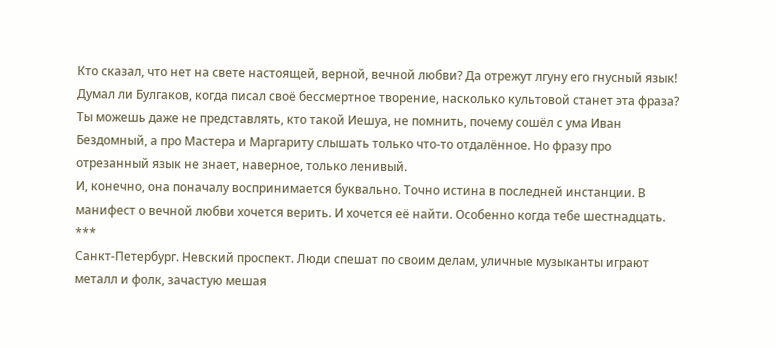Кто сказал, что нет на свете настоящей, верной, вечной любви? Да отрежут лгуну его гнусный язык!
Думал ли Булгаков, когда писал своё бессмертное творение, насколько культовой станет эта фраза? Ты можешь даже не представлять, кто такой Иешуа, не помнить, почему сошёл с ума Иван Бездомный, а про Мастера и Маргариту слышать только что-то отдалённое. Но фразу про отрезанный язык не знает, наверное, только ленивый.
И, конечно, она поначалу воспринимается буквально. Точно истина в последней инстанции. В манифест о вечной любви хочется верить. И хочется её найти. Особенно когда тебе шестнадцать.
***
Санкт-Петербург. Невский проспект. Люди спешат по своим делам, уличные музыканты играют металл и фолк, зачастую мешая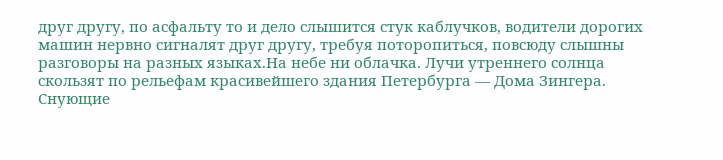друг другу, по асфальту то и дело слышится стук каблучков, водители дорогих машин нервно сигналят друг другу, требуя поторопиться, повсюду слышны разговоры на разных языках.На небе ни облачка. Лучи утреннего солнца скользят по рельефам красивейшего здания Петербурга — Дома Зингера. Снующие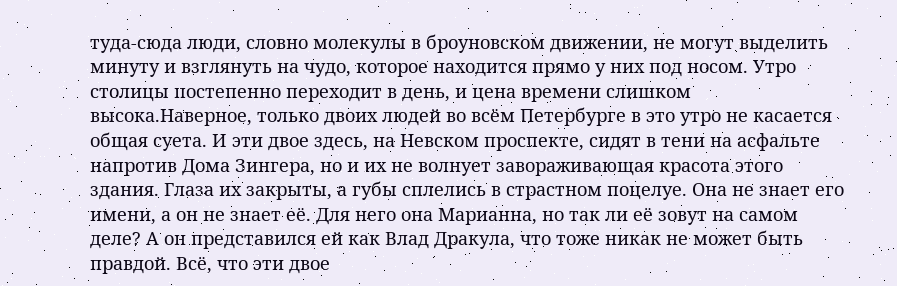туда-сюда люди, словно молекулы в броуновском движении, не могут выделить минуту и взглянуть на чудо, которое находится прямо у них под носом. Утро столицы постепенно переходит в день, и цена времени слишком высока.Наверное, только двоих людей во всём Петербурге в это утро не касается общая суета. И эти двое здесь, на Невском проспекте, сидят в тени на асфальте напротив Дома Зингера, но и их не волнует завораживающая красота этого здания. Глаза их закрыты, а губы сплелись в страстном поцелуе. Она не знает его имени, а он не знает её. Для него она Марианна, но так ли её зовут на самом деле? А он представился ей как Влад Дракула, что тоже никак не может быть правдой. Всё, что эти двое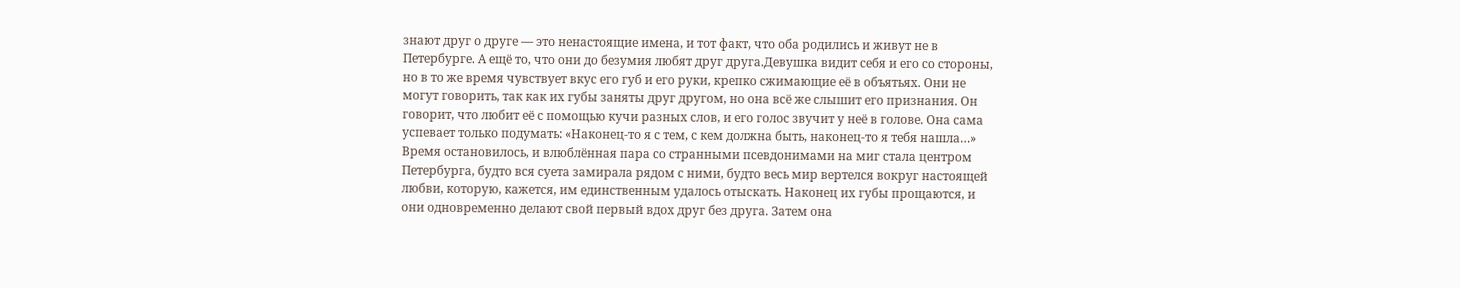знают друг о друге — это ненастоящие имена, и тот факт, что оба родились и живут не в Петербурге. А ещё то, что они до безумия любят друг друга.Девушка видит себя и его со стороны, но в то же время чувствует вкус его губ и его руки, крепко сжимающие её в объятьях. Они не могут говорить, так как их губы заняты друг другом, но она всё же слышит его признания. Он говорит, что любит её с помощью кучи разных слов, и его голос звучит у неё в голове. Она сама успевает только подумать: «Наконец-то я с тем, с кем должна быть, наконец-то я тебя нашла…» Время остановилось, и влюблённая пара со странными псевдонимами на миг стала центром Петербурга, будто вся суета замирала рядом с ними, будто весь мир вертелся вокруг настоящей любви, которую, кажется, им единственным удалось отыскать. Наконец их губы прощаются, и они одновременно делают свой первый вдох друг без друга. Затем она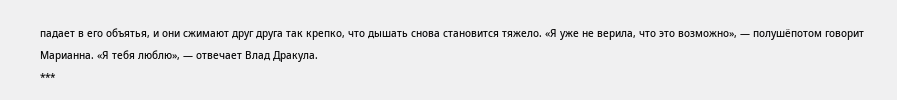падает в его объятья, и они сжимают друг друга так крепко, что дышать снова становится тяжело. «Я уже не верила, что это возможно», — полушёпотом говорит Марианна. «Я тебя люблю», — отвечает Влад Дракула.
***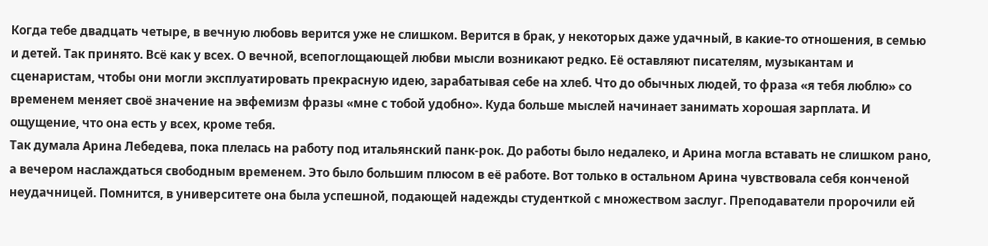Когда тебе двадцать четыре, в вечную любовь верится уже не слишком. Верится в брак, у некоторых даже удачный, в какие-то отношения, в семью и детей. Так принято. Всё как у всех. О вечной, всепоглощающей любви мысли возникают редко. Её оставляют писателям, музыкантам и сценаристам, чтобы они могли эксплуатировать прекрасную идею, зарабатывая себе на хлеб. Что до обычных людей, то фраза «я тебя люблю» со временем меняет своё значение на эвфемизм фразы «мне с тобой удобно». Куда больше мыслей начинает занимать хорошая зарплата. И ощущение, что она есть у всех, кроме тебя.
Так думала Арина Лебедева, пока плелась на работу под итальянский панк-рок. До работы было недалеко, и Арина могла вставать не слишком рано, а вечером наслаждаться свободным временем. Это было большим плюсом в её работе. Вот только в остальном Арина чувствовала себя конченой неудачницей. Помнится, в университете она была успешной, подающей надежды студенткой с множеством заслуг. Преподаватели пророчили ей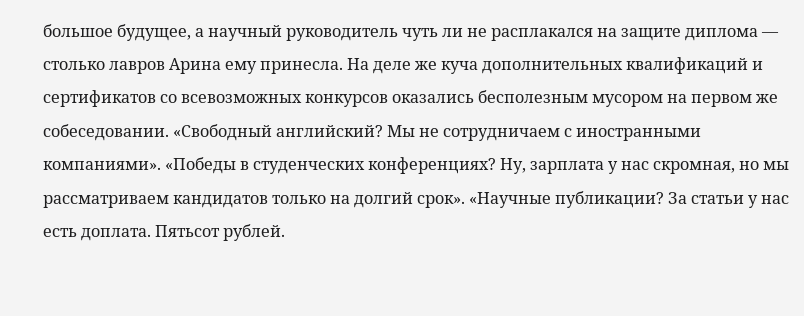большое будущее, а научный руководитель чуть ли не расплакался на защите диплома — столько лавров Арина ему принесла. На деле же куча дополнительных квалификаций и сертификатов со всевозможных конкурсов оказались бесполезным мусором на первом же собеседовании. «Свободный английский? Мы не сотрудничаем с иностранными компаниями». «Победы в студенческих конференциях? Ну, зарплата у нас скромная, но мы рассматриваем кандидатов только на долгий срок». «Научные публикации? За статьи у нас есть доплата. Пятьсот рублей.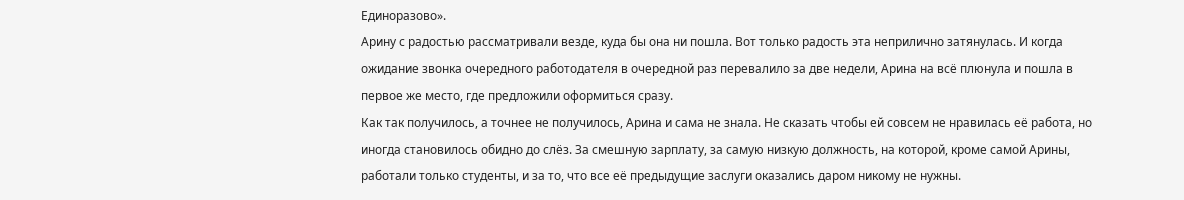Единоразово».
Арину с радостью рассматривали везде, куда бы она ни пошла. Вот только радость эта неприлично затянулась. И когда ожидание звонка очередного работодателя в очередной раз перевалило за две недели, Арина на всё плюнула и пошла в первое же место, где предложили оформиться сразу.
Как так получилось, а точнее не получилось, Арина и сама не знала. Не сказать чтобы ей совсем не нравилась её работа, но иногда становилось обидно до слёз. За смешную зарплату, за самую низкую должность, на которой, кроме самой Арины, работали только студенты, и за то, что все её предыдущие заслуги оказались даром никому не нужны.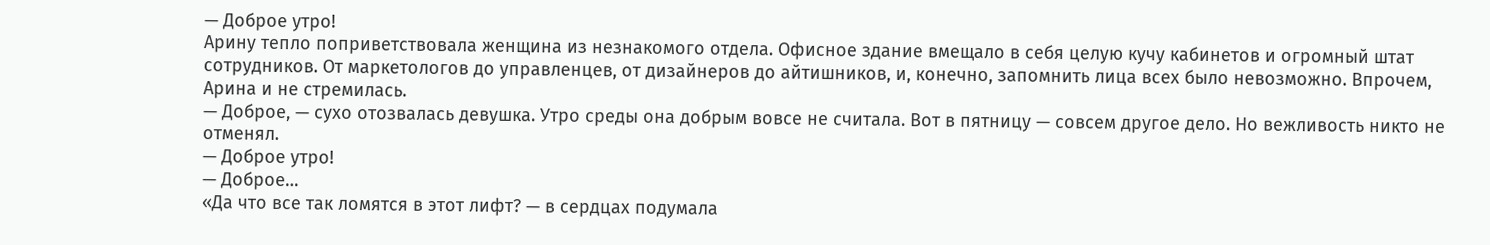— Доброе утро!
Арину тепло поприветствовала женщина из незнакомого отдела. Офисное здание вмещало в себя целую кучу кабинетов и огромный штат сотрудников. От маркетологов до управленцев, от дизайнеров до айтишников, и, конечно, запомнить лица всех было невозможно. Впрочем, Арина и не стремилась.
— Доброе, — сухо отозвалась девушка. Утро среды она добрым вовсе не считала. Вот в пятницу — совсем другое дело. Но вежливость никто не отменял.
— Доброе утро!
— Доброе…
«Да что все так ломятся в этот лифт? — в сердцах подумала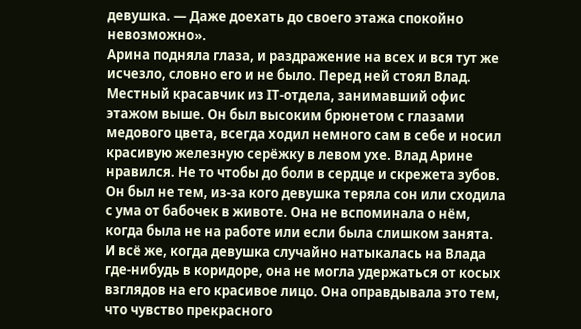девушка. — Даже доехать до своего этажа спокойно невозможно».
Арина подняла глаза, и раздражение на всех и вся тут же исчезло, словно его и не было. Перед ней стоял Влад. Местный красавчик из IT-отдела, занимавший офис этажом выше. Он был высоким брюнетом с глазами медового цвета, всегда ходил немного сам в себе и носил красивую железную серёжку в левом ухе. Влад Арине нравился. Не то чтобы до боли в сердце и скрежета зубов. Он был не тем, из-за кого девушка теряла сон или сходила с ума от бабочек в животе. Она не вспоминала о нём, когда была не на работе или если была слишком занята.
И всё же, когда девушка случайно натыкалась на Влада где-нибудь в коридоре, она не могла удержаться от косых взглядов на его красивое лицо. Она оправдывала это тем, что чувство прекрасного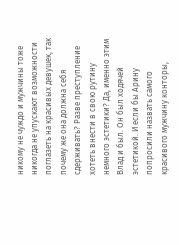никому не чуждо и мужчины тоже никогда не упускают возможности поглазеть на красивых девушек, так почему же она должна себя сдерживать? Разве преступление хотеть внести в свою рутину немного эстетики? Да, именно этим Влад и был. Он был ходячей эстетикой. И если бы Арину попросили назвать самого красивого мужчину конторы,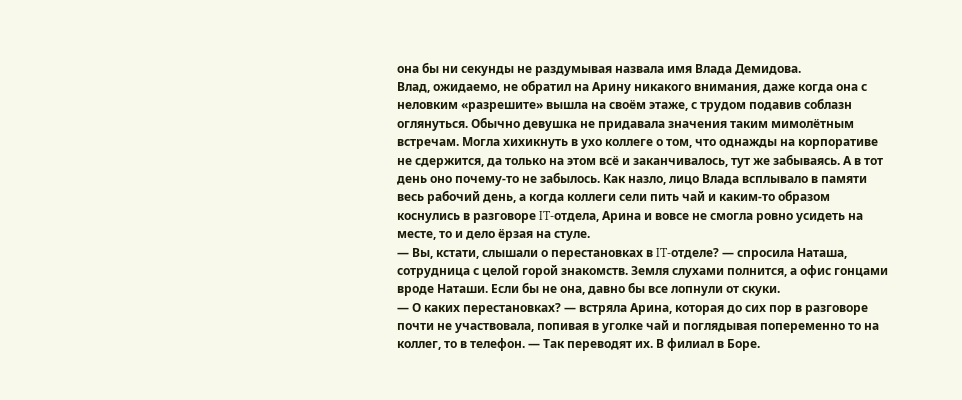она бы ни секунды не раздумывая назвала имя Влада Демидова.
Влад, ожидаемо, не обратил на Арину никакого внимания, даже когда она с неловким «разрешите» вышла на своём этаже, с трудом подавив соблазн оглянуться. Обычно девушка не придавала значения таким мимолётным встречам. Могла хихикнуть в ухо коллеге о том, что однажды на корпоративе не сдержится, да только на этом всё и заканчивалось, тут же забываясь. А в тот день оно почему-то не забылось. Как назло, лицо Влада всплывало в памяти весь рабочий день, а когда коллеги сели пить чай и каким-то образом коснулись в разговоре IT-отдела, Арина и вовсе не смогла ровно усидеть на месте, то и дело ёрзая на стуле.
— Вы, кстати, слышали о перестановках в IT-отделе? — спросила Наташа, сотрудница с целой горой знакомств. Земля слухами полнится, а офис гонцами вроде Наташи. Если бы не она, давно бы все лопнули от скуки.
— О каких перестановках? — встряла Арина, которая до сих пор в разговоре почти не участвовала, попивая в уголке чай и поглядывая попеременно то на коллег, то в телефон. — Так переводят их. В филиал в Боре.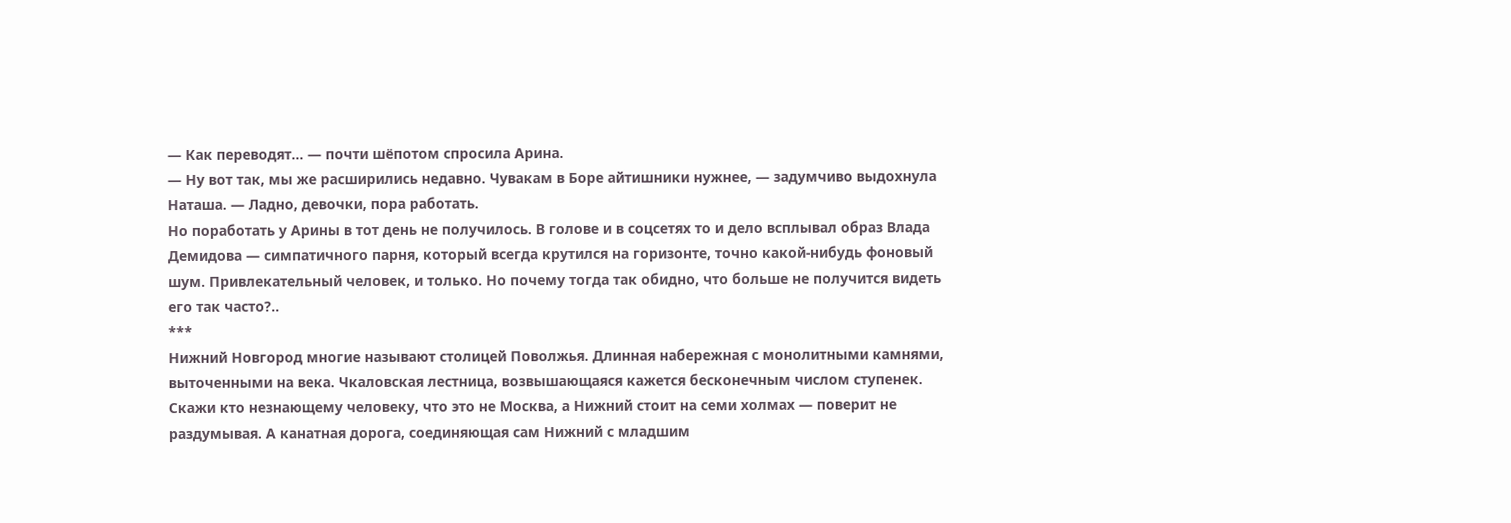— Как переводят… — почти шёпотом спросила Арина.
— Ну вот так, мы же расширились недавно. Чувакам в Боре айтишники нужнее, — задумчиво выдохнула Наташа. — Ладно, девочки, пора работать.
Но поработать у Арины в тот день не получилось. В голове и в соцсетях то и дело всплывал образ Влада Демидова — симпатичного парня, который всегда крутился на горизонте, точно какой-нибудь фоновый шум. Привлекательный человек, и только. Но почему тогда так обидно, что больше не получится видеть его так часто?..
***
Нижний Новгород многие называют столицей Поволжья. Длинная набережная с монолитными камнями, выточенными на века. Чкаловская лестница, возвышающаяся кажется бесконечным числом ступенек. Скажи кто незнающему человеку, что это не Москва, а Нижний стоит на семи холмах — поверит не раздумывая. А канатная дорога, соединяющая сам Нижний с младшим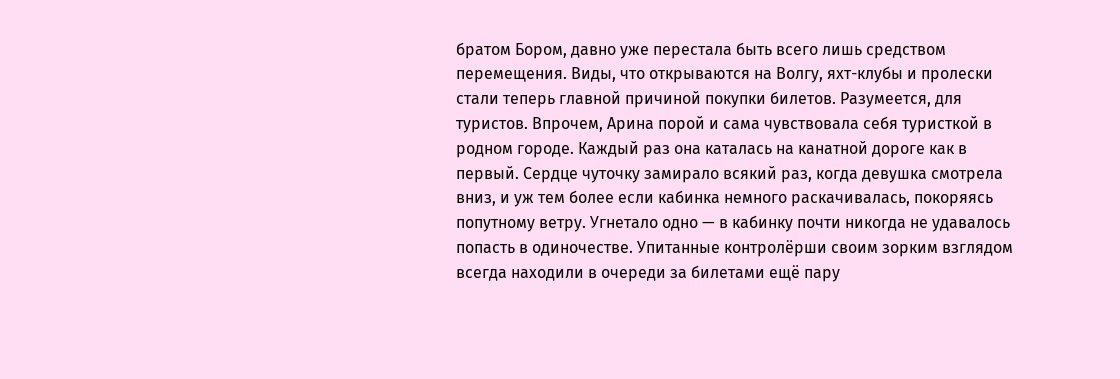братом Бором, давно уже перестала быть всего лишь средством перемещения. Виды, что открываются на Волгу, яхт-клубы и пролески стали теперь главной причиной покупки билетов. Разумеется, для туристов. Впрочем, Арина порой и сама чувствовала себя туристкой в родном городе. Каждый раз она каталась на канатной дороге как в первый. Сердце чуточку замирало всякий раз, когда девушка смотрела вниз, и уж тем более если кабинка немного раскачивалась, покоряясь попутному ветру. Угнетало одно — в кабинку почти никогда не удавалось попасть в одиночестве. Упитанные контролёрши своим зорким взглядом всегда находили в очереди за билетами ещё пару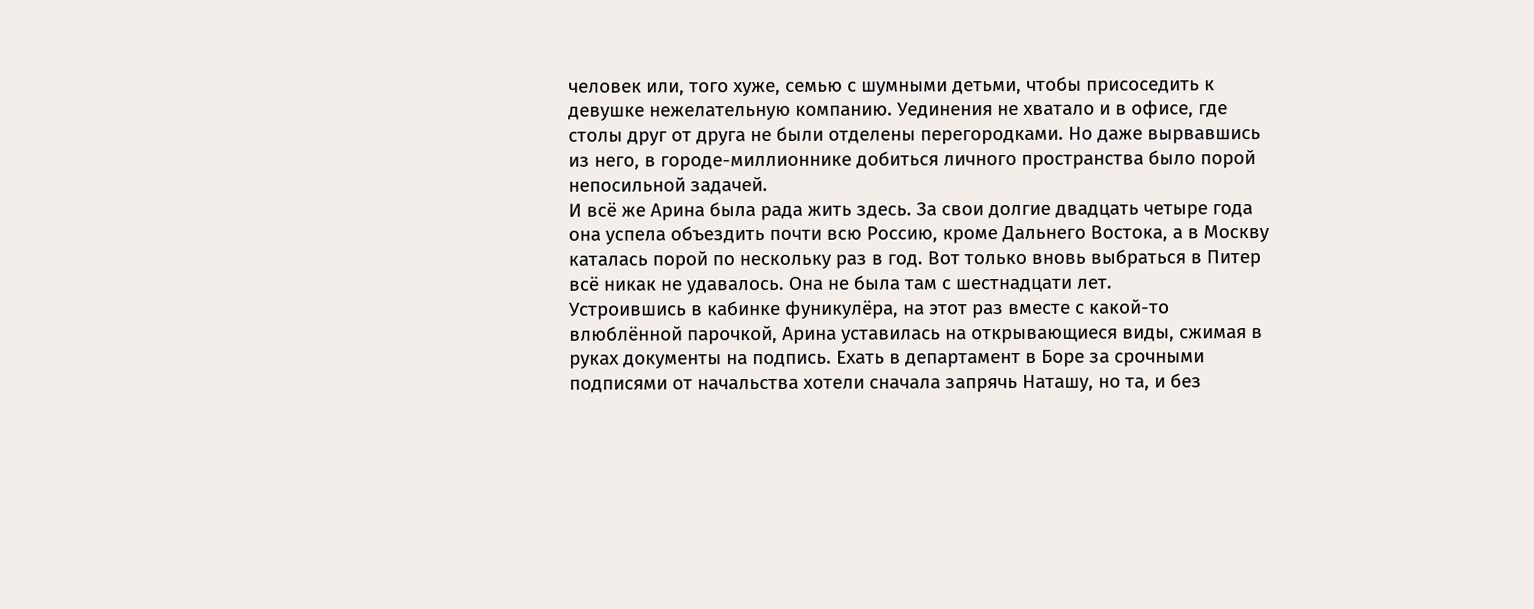человек или, того хуже, семью с шумными детьми, чтобы присоседить к девушке нежелательную компанию. Уединения не хватало и в офисе, где столы друг от друга не были отделены перегородками. Но даже вырвавшись из него, в городе-миллионнике добиться личного пространства было порой непосильной задачей.
И всё же Арина была рада жить здесь. За свои долгие двадцать четыре года она успела объездить почти всю Россию, кроме Дальнего Востока, а в Москву каталась порой по нескольку раз в год. Вот только вновь выбраться в Питер всё никак не удавалось. Она не была там с шестнадцати лет.
Устроившись в кабинке фуникулёра, на этот раз вместе с какой-то влюблённой парочкой, Арина уставилась на открывающиеся виды, сжимая в руках документы на подпись. Ехать в департамент в Боре за срочными подписями от начальства хотели сначала запрячь Наташу, но та, и без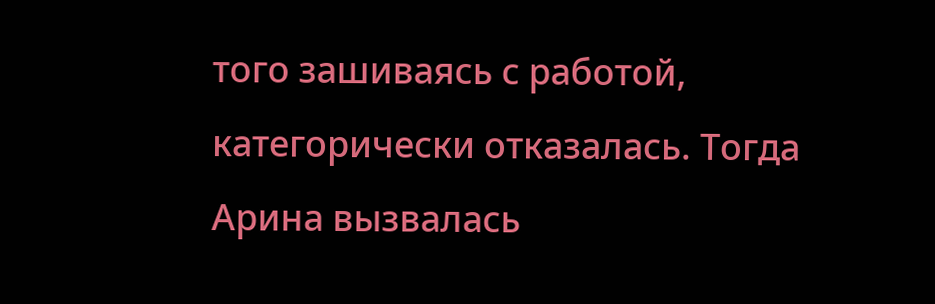того зашиваясь с работой, категорически отказалась. Тогда Арина вызвалась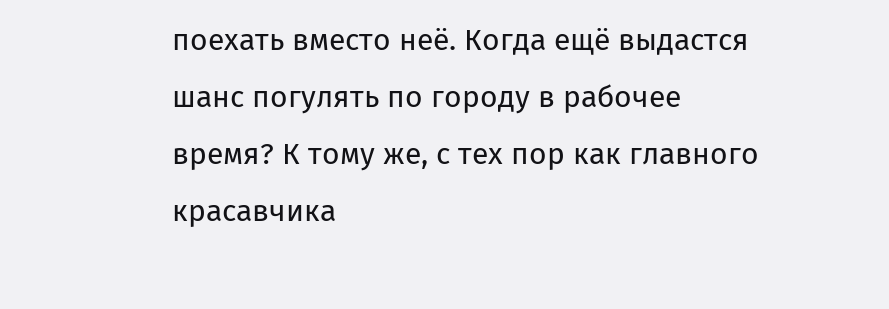поехать вместо неё. Когда ещё выдастся шанс погулять по городу в рабочее время? К тому же, с тех пор как главного красавчика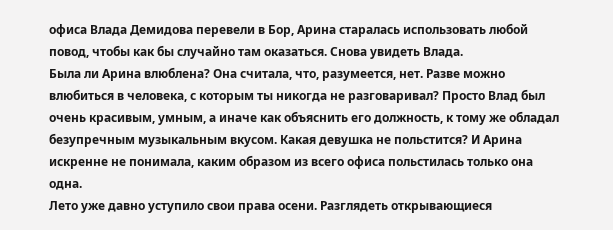офиса Влада Демидова перевели в Бор, Арина старалась использовать любой повод, чтобы как бы случайно там оказаться. Снова увидеть Влада.
Была ли Арина влюблена? Она считала, что, разумеется, нет. Разве можно влюбиться в человека, с которым ты никогда не разговаривал? Просто Влад был очень красивым, умным, а иначе как объяснить его должность, к тому же обладал безупречным музыкальным вкусом. Какая девушка не польстится? И Арина искренне не понимала, каким образом из всего офиса польстилась только она одна.
Лето уже давно уступило свои права осени. Разглядеть открывающиеся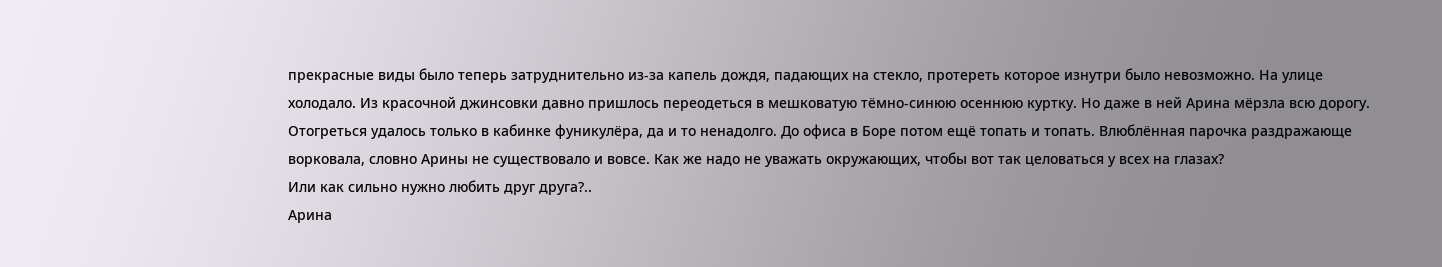прекрасные виды было теперь затруднительно из-за капель дождя, падающих на стекло, протереть которое изнутри было невозможно. На улице холодало. Из красочной джинсовки давно пришлось переодеться в мешковатую тёмно-синюю осеннюю куртку. Но даже в ней Арина мёрзла всю дорогу. Отогреться удалось только в кабинке фуникулёра, да и то ненадолго. До офиса в Боре потом ещё топать и топать. Влюблённая парочка раздражающе ворковала, словно Арины не существовало и вовсе. Как же надо не уважать окружающих, чтобы вот так целоваться у всех на глазах?
Или как сильно нужно любить друг друга?..
Арина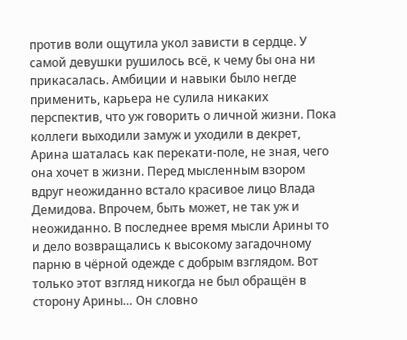против воли ощутила укол зависти в сердце. У самой девушки рушилось всё, к чему бы она ни прикасалась. Амбиции и навыки было негде применить, карьера не сулила никаких перспектив, что уж говорить о личной жизни. Пока коллеги выходили замуж и уходили в декрет, Арина шаталась как перекати-поле, не зная, чего она хочет в жизни. Перед мысленным взором вдруг неожиданно встало красивое лицо Влада Демидова. Впрочем, быть может, не так уж и неожиданно. В последнее время мысли Арины то и дело возвращались к высокому загадочному парню в чёрной одежде с добрым взглядом. Вот только этот взгляд никогда не был обращён в сторону Арины… Он словно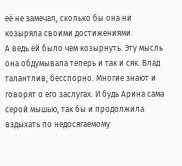её не замечал, сколько бы она ни козыряла своими достижениями.
А ведь ей было чем козырнуть. Эту мысль она обдумывала теперь и так и сяк. Влад талантлив, бесспорно. Многие знают и говорят о его заслугах. И будь Арина сама серой мышью, так бы и продолжила вздыхать по недосягаемому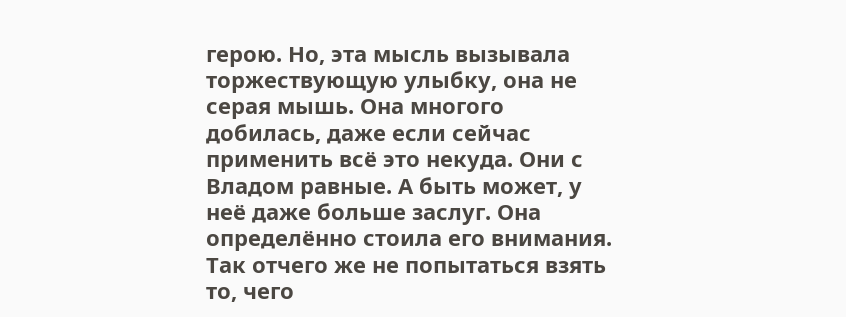герою. Но, эта мысль вызывала торжествующую улыбку, она не серая мышь. Она многого добилась, даже если сейчас применить всё это некуда. Они с Владом равные. А быть может, у неё даже больше заслуг. Она определённо стоила его внимания. Так отчего же не попытаться взять то, чего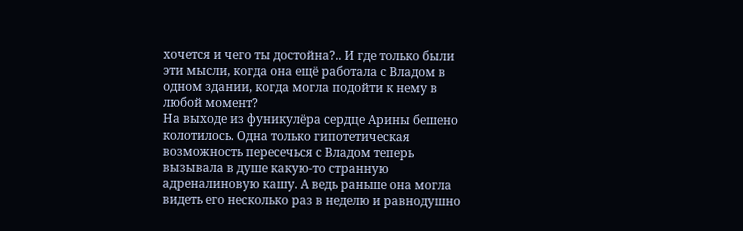хочется и чего ты достойна?.. И где только были эти мысли, когда она ещё работала с Владом в одном здании, когда могла подойти к нему в любой момент?
На выходе из фуникулёра сердце Арины бешено колотилось. Одна только гипотетическая возможность пересечься с Владом теперь вызывала в душе какую-то странную адреналиновую кашу. А ведь раньше она могла видеть его несколько раз в неделю и равнодушно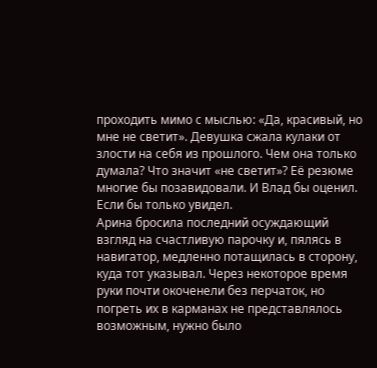проходить мимо с мыслью: «Да, красивый, но мне не светит». Девушка сжала кулаки от злости на себя из прошлого. Чем она только думала? Что значит «не светит»? Её резюме многие бы позавидовали. И Влад бы оценил. Если бы только увидел.
Арина бросила последний осуждающий взгляд на счастливую парочку и, пялясь в навигатор, медленно потащилась в сторону, куда тот указывал. Через некоторое время руки почти окоченели без перчаток, но погреть их в карманах не представлялось возможным, нужно было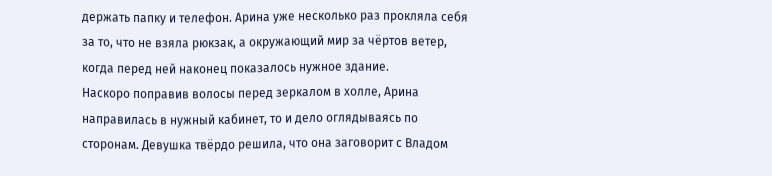держать папку и телефон. Арина уже несколько раз прокляла себя за то, что не взяла рюкзак, а окружающий мир за чёртов ветер, когда перед ней наконец показалось нужное здание.
Наскоро поправив волосы перед зеркалом в холле, Арина направилась в нужный кабинет, то и дело оглядываясь по сторонам. Девушка твёрдо решила, что она заговорит с Владом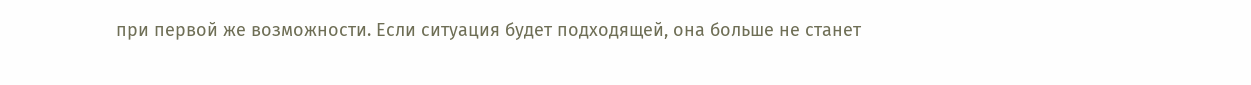при первой же возможности. Если ситуация будет подходящей, она больше не станет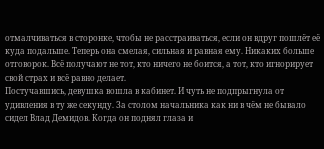отмалчиваться в сторонке, чтобы не расстраиваться, если он вдруг пошлёт её куда подальше. Теперь она смелая, сильная и равная ему. Никаких больше отговорок. Всё получают не тот, кто ничего не боится, а тот, кто игнорирует свой страх и всё равно делает.
Постучавшись, девушка вошла в кабинет. И чуть не подпрыгнула от удивления в ту же секунду. За столом начальника как ни в чём не бывало сидел Влад Демидов. Когда он поднял глаза и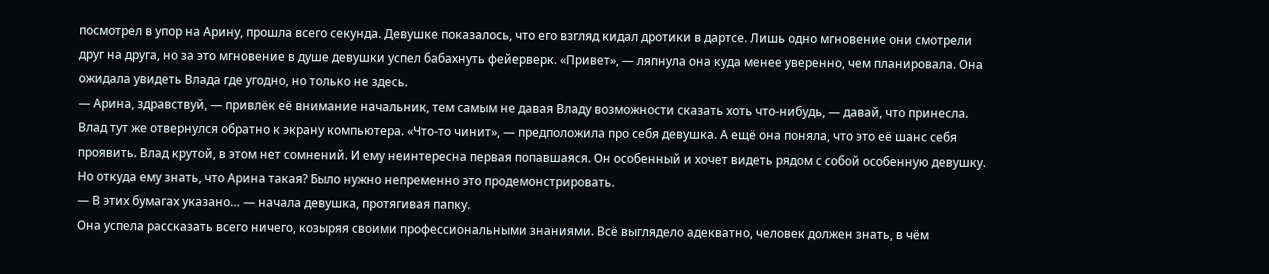посмотрел в упор на Арину, прошла всего секунда. Девушке показалось, что его взгляд кидал дротики в дартсе. Лишь одно мгновение они смотрели друг на друга, но за это мгновение в душе девушки успел бабахнуть фейерверк. «Привет», — ляпнула она куда менее уверенно, чем планировала. Она ожидала увидеть Влада где угодно, но только не здесь.
— Арина, здравствуй, — привлёк её внимание начальник, тем самым не давая Владу возможности сказать хоть что-нибудь, — давай, что принесла.
Влад тут же отвернулся обратно к экрану компьютера. «Что-то чинит», — предположила про себя девушка. А ещё она поняла, что это её шанс себя проявить. Влад крутой, в этом нет сомнений. И ему неинтересна первая попавшаяся. Он особенный и хочет видеть рядом с собой особенную девушку. Но откуда ему знать, что Арина такая? Было нужно непременно это продемонстрировать.
— В этих бумагах указано… — начала девушка, протягивая папку.
Она успела рассказать всего ничего, козыряя своими профессиональными знаниями. Всё выглядело адекватно, человек должен знать, в чём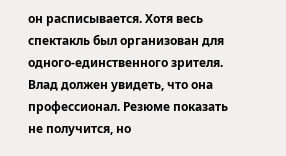он расписывается. Хотя весь спектакль был организован для одного-единственного зрителя. Влад должен увидеть, что она профессионал. Резюме показать не получится, но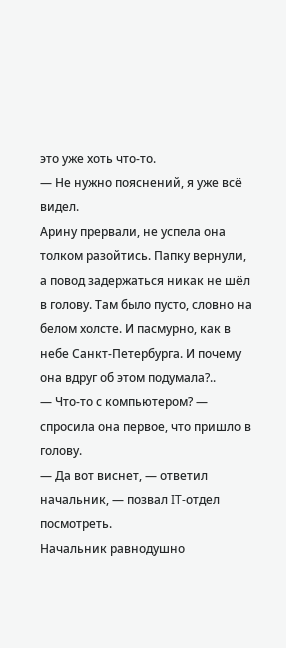это уже хоть что-то.
— Не нужно пояснений, я уже всё видел.
Арину прервали, не успела она толком разойтись. Папку вернули, а повод задержаться никак не шёл в голову. Там было пусто, словно на белом холсте. И пасмурно, как в небе Санкт-Петербурга. И почему она вдруг об этом подумала?..
— Что-то с компьютером? — спросила она первое, что пришло в голову.
— Да вот виснет, — ответил начальник, — позвал IT-отдел посмотреть.
Начальник равнодушно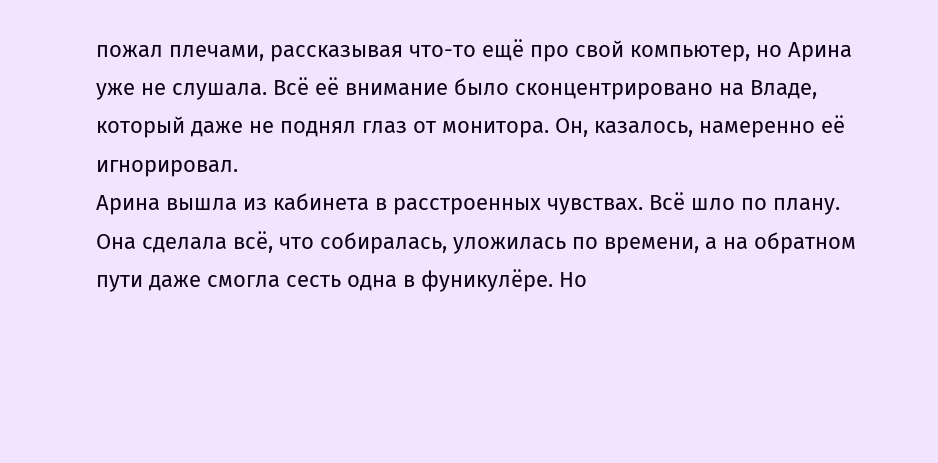пожал плечами, рассказывая что-то ещё про свой компьютер, но Арина уже не слушала. Всё её внимание было сконцентрировано на Владе, который даже не поднял глаз от монитора. Он, казалось, намеренно её игнорировал.
Арина вышла из кабинета в расстроенных чувствах. Всё шло по плану. Она сделала всё, что собиралась, уложилась по времени, а на обратном пути даже смогла сесть одна в фуникулёре. Но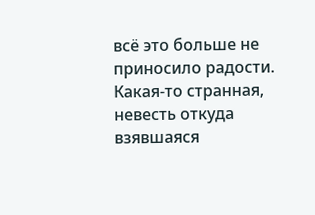всё это больше не приносило радости. Какая-то странная, невесть откуда взявшаяся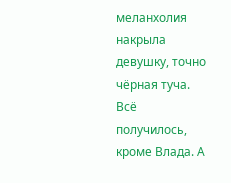меланхолия накрыла девушку, точно чёрная туча. Всё получилось, кроме Влада. А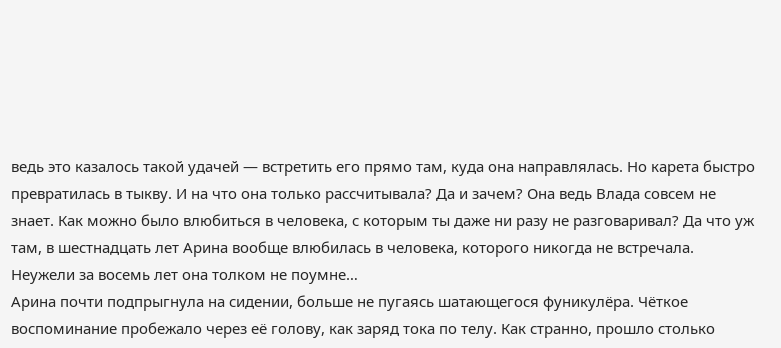ведь это казалось такой удачей — встретить его прямо там, куда она направлялась. Но карета быстро превратилась в тыкву. И на что она только рассчитывала? Да и зачем? Она ведь Влада совсем не знает. Как можно было влюбиться в человека, с которым ты даже ни разу не разговаривал? Да что уж там, в шестнадцать лет Арина вообще влюбилась в человека, которого никогда не встречала. Неужели за восемь лет она толком не поумне…
Арина почти подпрыгнула на сидении, больше не пугаясь шатающегося фуникулёра. Чёткое воспоминание пробежало через её голову, как заряд тока по телу. Как странно, прошло столько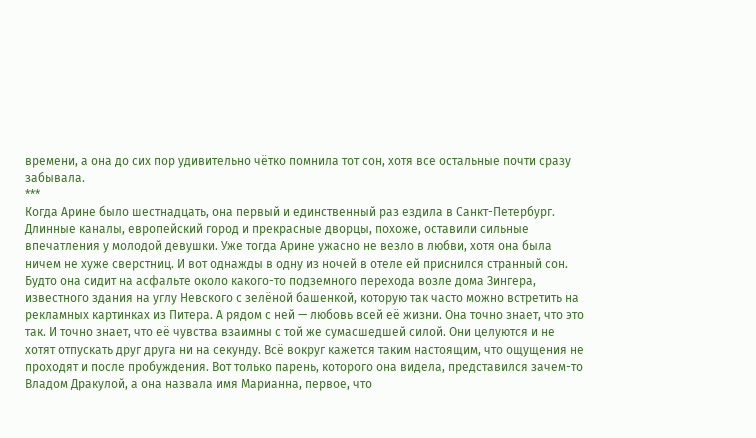времени, а она до сих пор удивительно чётко помнила тот сон, хотя все остальные почти сразу забывала.
***
Когда Арине было шестнадцать, она первый и единственный раз ездила в Санкт-Петербург. Длинные каналы, европейский город и прекрасные дворцы, похоже, оставили сильные впечатления у молодой девушки. Уже тогда Арине ужасно не везло в любви, хотя она была ничем не хуже сверстниц. И вот однажды в одну из ночей в отеле ей приснился странный сон. Будто она сидит на асфальте около какого-то подземного перехода возле дома Зингера, известного здания на углу Невского с зелёной башенкой, которую так часто можно встретить на рекламных картинках из Питера. А рядом с ней — любовь всей её жизни. Она точно знает, что это так. И точно знает, что её чувства взаимны с той же сумасшедшей силой. Они целуются и не хотят отпускать друг друга ни на секунду. Всё вокруг кажется таким настоящим, что ощущения не проходят и после пробуждения. Вот только парень, которого она видела, представился зачем-то Владом Дракулой, а она назвала имя Марианна, первое, что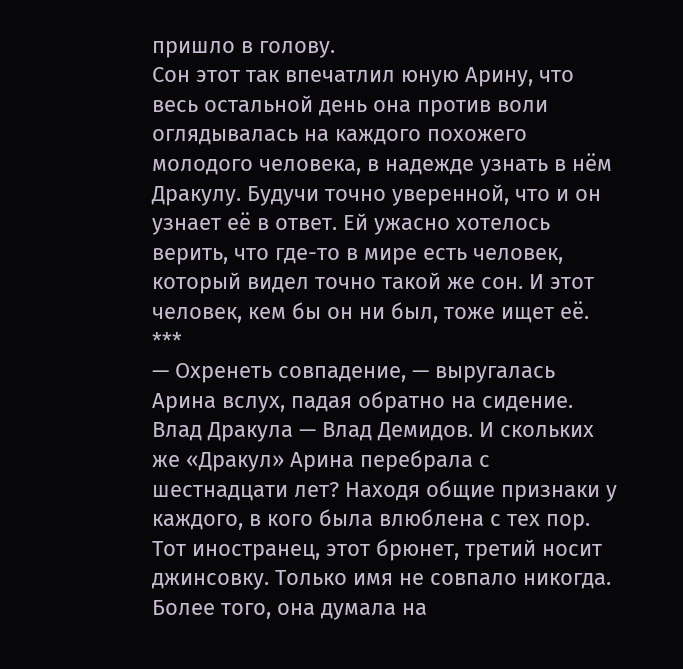пришло в голову.
Сон этот так впечатлил юную Арину, что весь остальной день она против воли оглядывалась на каждого похожего молодого человека, в надежде узнать в нём Дракулу. Будучи точно уверенной, что и он узнает её в ответ. Ей ужасно хотелось верить, что где-то в мире есть человек, который видел точно такой же сон. И этот человек, кем бы он ни был, тоже ищет её.
***
— Охренеть совпадение, — выругалась Арина вслух, падая обратно на сидение.
Влад Дракула — Влад Демидов. И скольких же «Дракул» Арина перебрала с шестнадцати лет? Находя общие признаки у каждого, в кого была влюблена с тех пор. Тот иностранец, этот брюнет, третий носит джинсовку. Только имя не совпало никогда. Более того, она думала на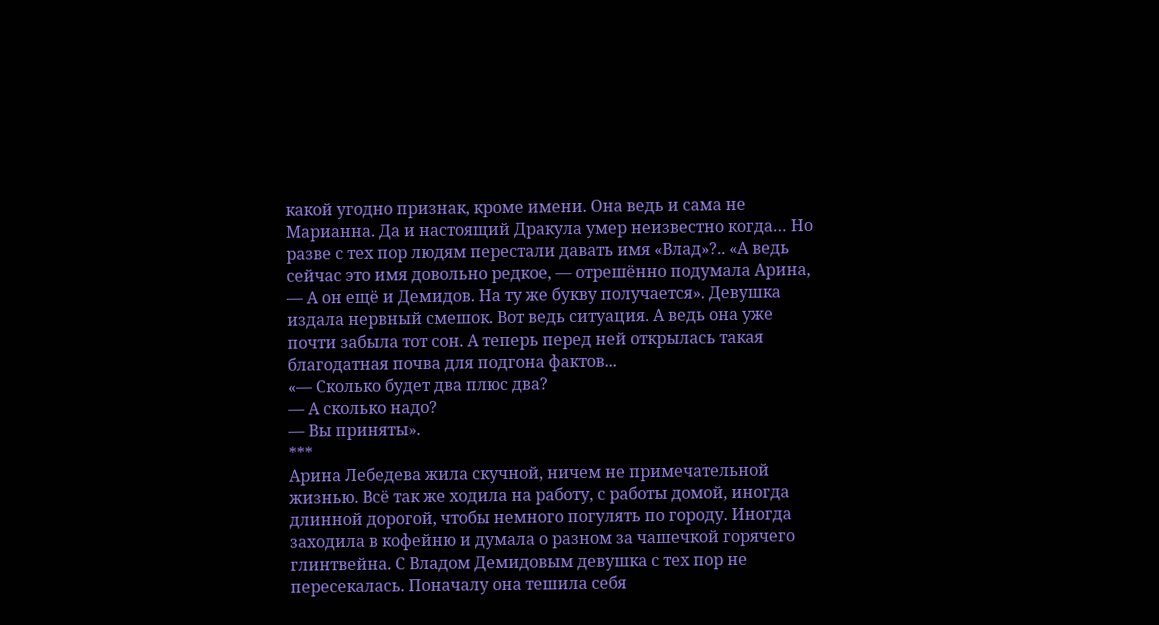какой угодно признак, кроме имени. Она ведь и сама не Марианна. Да и настоящий Дракула умер неизвестно когда… Но разве с тех пор людям перестали давать имя «Влад»?.. «А ведь сейчас это имя довольно редкое, — отрешённо подумала Арина, — А он ещё и Демидов. На ту же букву получается». Девушка издала нервный смешок. Вот ведь ситуация. А ведь она уже почти забыла тот сон. А теперь перед ней открылась такая благодатная почва для подгона фактов...
«— Сколько будет два плюс два?
— А сколько надо?
— Вы приняты».
***
Арина Лебедева жила скучной, ничем не примечательной жизнью. Всё так же ходила на работу, с работы домой, иногда длинной дорогой, чтобы немного погулять по городу. Иногда заходила в кофейню и думала о разном за чашечкой горячего глинтвейна. С Владом Демидовым девушка с тех пор не пересекалась. Поначалу она тешила себя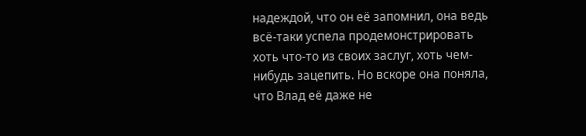надеждой, что он её запомнил, она ведь всё-таки успела продемонстрировать хоть что-то из своих заслуг, хоть чем-нибудь зацепить. Но вскоре она поняла, что Влад её даже не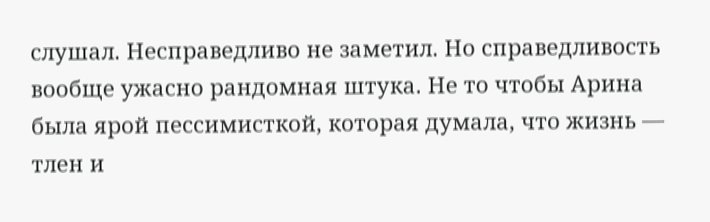слушал. Несправедливо не заметил. Но справедливость вообще ужасно рандомная штука. Не то чтобы Арина была ярой пессимисткой, которая думала, что жизнь — тлен и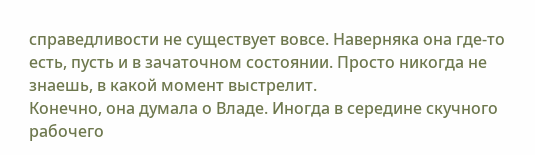справедливости не существует вовсе. Наверняка она где-то есть, пусть и в зачаточном состоянии. Просто никогда не знаешь, в какой момент выстрелит.
Конечно, она думала о Владе. Иногда в середине скучного рабочего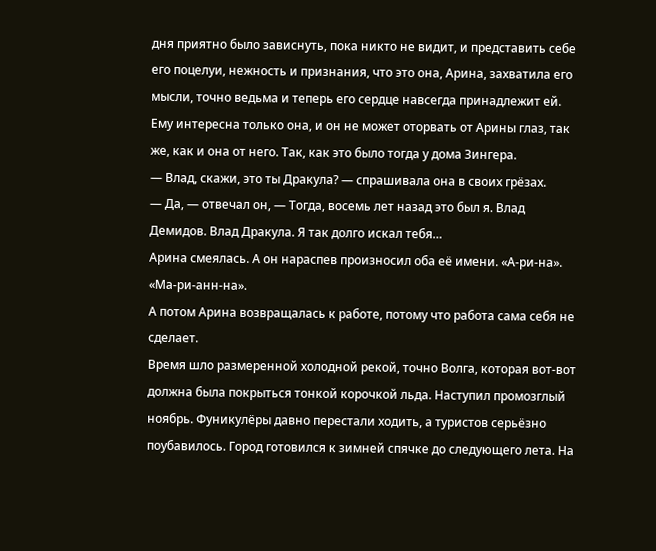дня приятно было зависнуть, пока никто не видит, и представить себе его поцелуи, нежность и признания, что это она, Арина, захватила его мысли, точно ведьма и теперь его сердце навсегда принадлежит ей. Ему интересна только она, и он не может оторвать от Арины глаз, так же, как и она от него. Так, как это было тогда у дома Зингера.
— Влад, скажи, это ты Дракула? — спрашивала она в своих грёзах.
— Да, — отвечал он, — Тогда, восемь лет назад это был я. Влад Демидов. Влад Дракула. Я так долго искал тебя…
Арина смеялась. А он нараспев произносил оба её имени. «А-ри-на». «Ма-ри-анн-на».
А потом Арина возвращалась к работе, потому что работа сама себя не сделает.
Время шло размеренной холодной рекой, точно Волга, которая вот-вот должна была покрыться тонкой корочкой льда. Наступил промозглый ноябрь. Фуникулёры давно перестали ходить, а туристов серьёзно поубавилось. Город готовился к зимней спячке до следующего лета. На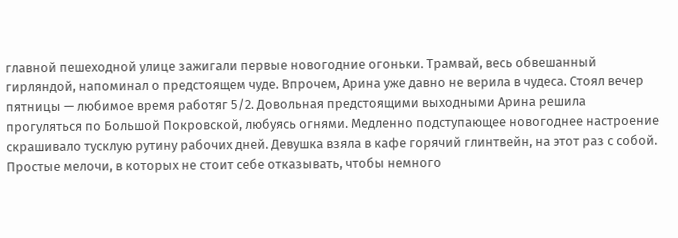главной пешеходной улице зажигали первые новогодние огоньки. Трамвай, весь обвешанный гирляндой, напоминал о предстоящем чуде. Впрочем, Арина уже давно не верила в чудеса. Стоял вечер пятницы — любимое время работяг 5/2. Довольная предстоящими выходными Арина решила прогуляться по Большой Покровской, любуясь огнями. Медленно подступающее новогоднее настроение скрашивало тусклую рутину рабочих дней. Девушка взяла в кафе горячий глинтвейн, на этот раз с собой. Простые мелочи, в которых не стоит себе отказывать, чтобы немного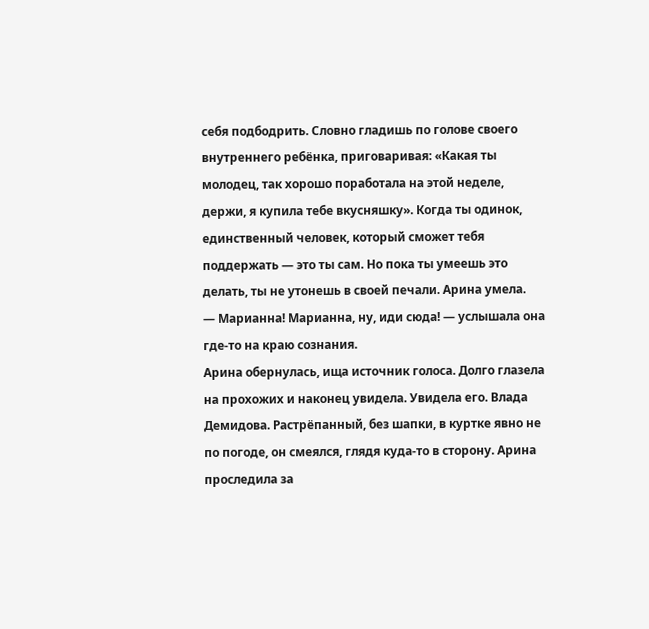себя подбодрить. Словно гладишь по голове своего внутреннего ребёнка, приговаривая: «Какая ты молодец, так хорошо поработала на этой неделе, держи, я купила тебе вкусняшку». Когда ты одинок, единственный человек, который сможет тебя поддержать — это ты сам. Но пока ты умеешь это делать, ты не утонешь в своей печали. Арина умела.
— Марианна! Марианна, ну, иди сюда! — услышала она где-то на краю сознания.
Арина обернулась, ища источник голоса. Долго глазела на прохожих и наконец увидела. Увидела его. Влада Демидова. Растрёпанный, без шапки, в куртке явно не по погоде, он смеялся, глядя куда-то в сторону. Арина проследила за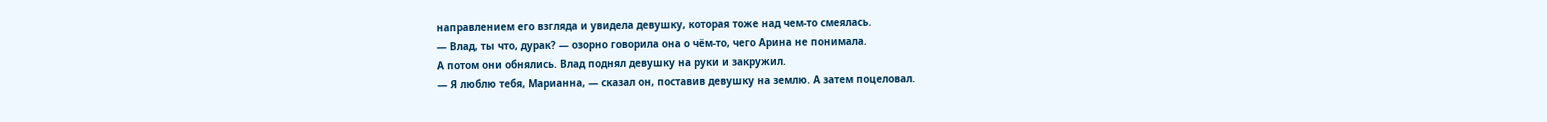направлением его взгляда и увидела девушку, которая тоже над чем-то смеялась.
— Влад, ты что, дурак? — озорно говорила она о чём-то, чего Арина не понимала.
А потом они обнялись. Влад поднял девушку на руки и закружил.
— Я люблю тебя, Марианна, — сказал он, поставив девушку на землю. А затем поцеловал.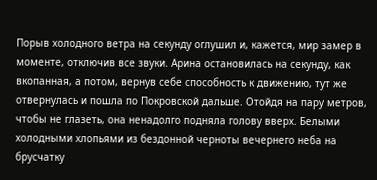Порыв холодного ветра на секунду оглушил и, кажется, мир замер в моменте, отключив все звуки. Арина остановилась на секунду, как вкопанная, а потом, вернув себе способность к движению, тут же отвернулась и пошла по Покровской дальше. Отойдя на пару метров, чтобы не глазеть, она ненадолго подняла голову вверх. Белыми холодными хлопьями из бездонной черноты вечернего неба на брусчатку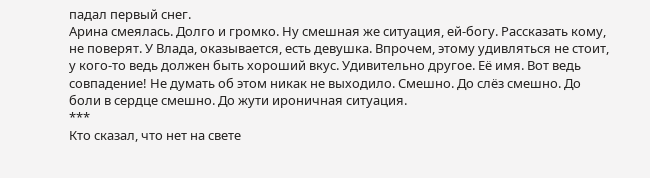падал первый снег.
Арина смеялась. Долго и громко. Ну смешная же ситуация, ей-богу. Рассказать кому, не поверят. У Влада, оказывается, есть девушка. Впрочем, этому удивляться не стоит, у кого-то ведь должен быть хороший вкус. Удивительно другое. Её имя. Вот ведь совпадение! Не думать об этом никак не выходило. Смешно. До слёз смешно. До боли в сердце смешно. До жути ироничная ситуация.
***
Кто сказал, что нет на свете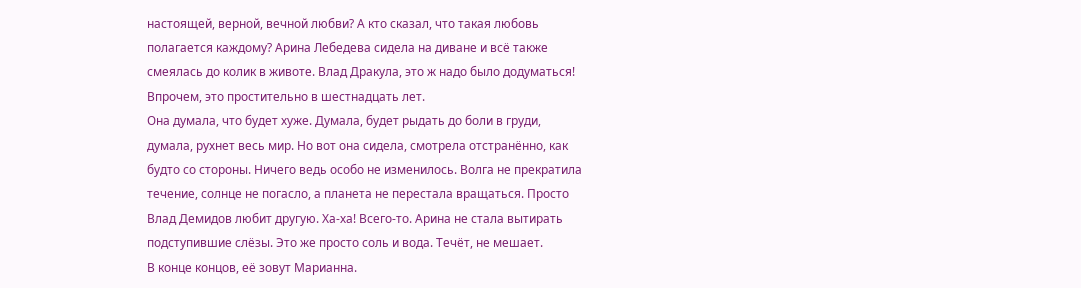настоящей, верной, вечной любви? А кто сказал, что такая любовь полагается каждому? Арина Лебедева сидела на диване и всё также смеялась до колик в животе. Влад Дракула, это ж надо было додуматься! Впрочем, это простительно в шестнадцать лет.
Она думала, что будет хуже. Думала, будет рыдать до боли в груди, думала, рухнет весь мир. Но вот она сидела, смотрела отстранённо, как будто со стороны. Ничего ведь особо не изменилось. Волга не прекратила течение, солнце не погасло, а планета не перестала вращаться. Просто Влад Демидов любит другую. Ха-ха! Всего-то. Арина не стала вытирать подступившие слёзы. Это же просто соль и вода. Течёт, не мешает.
В конце концов, её зовут Марианна.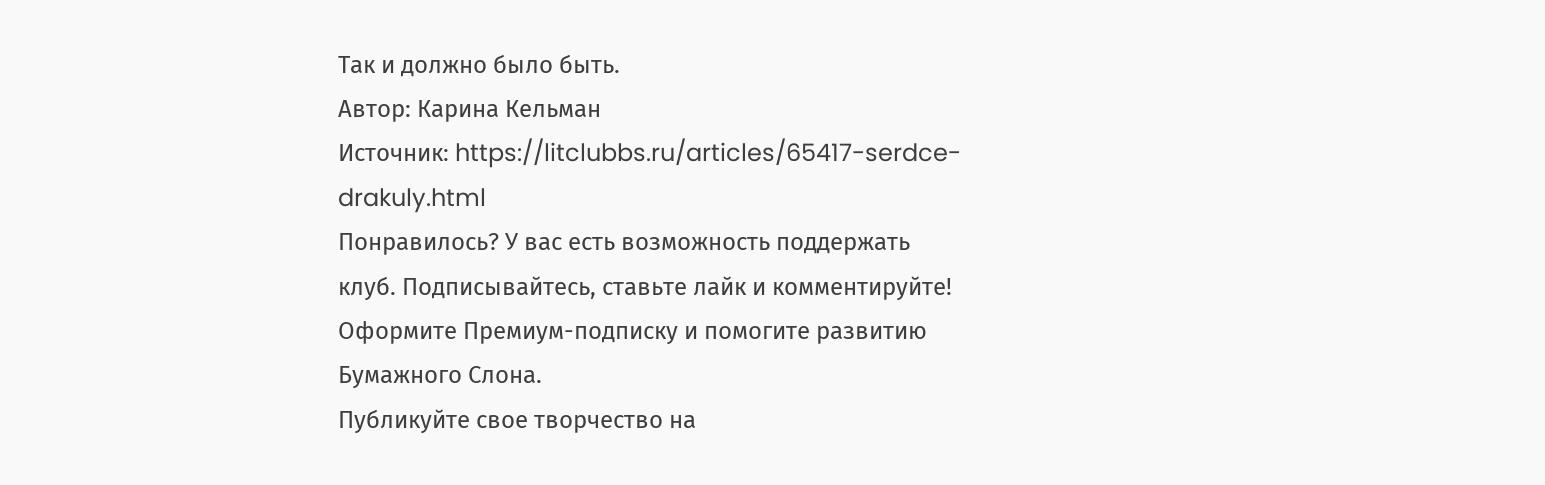Так и должно было быть.
Автор: Карина Кельман
Источник: https://litclubbs.ru/articles/65417-serdce-drakuly.html
Понравилось? У вас есть возможность поддержать клуб. Подписывайтесь, ставьте лайк и комментируйте!
Оформите Премиум-подписку и помогите развитию Бумажного Слона.
Публикуйте свое творчество на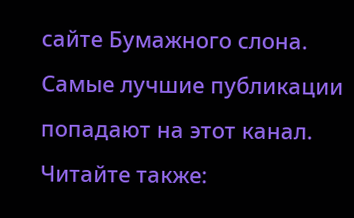сайте Бумажного слона. Самые лучшие публикации попадают на этот канал.
Читайте также: